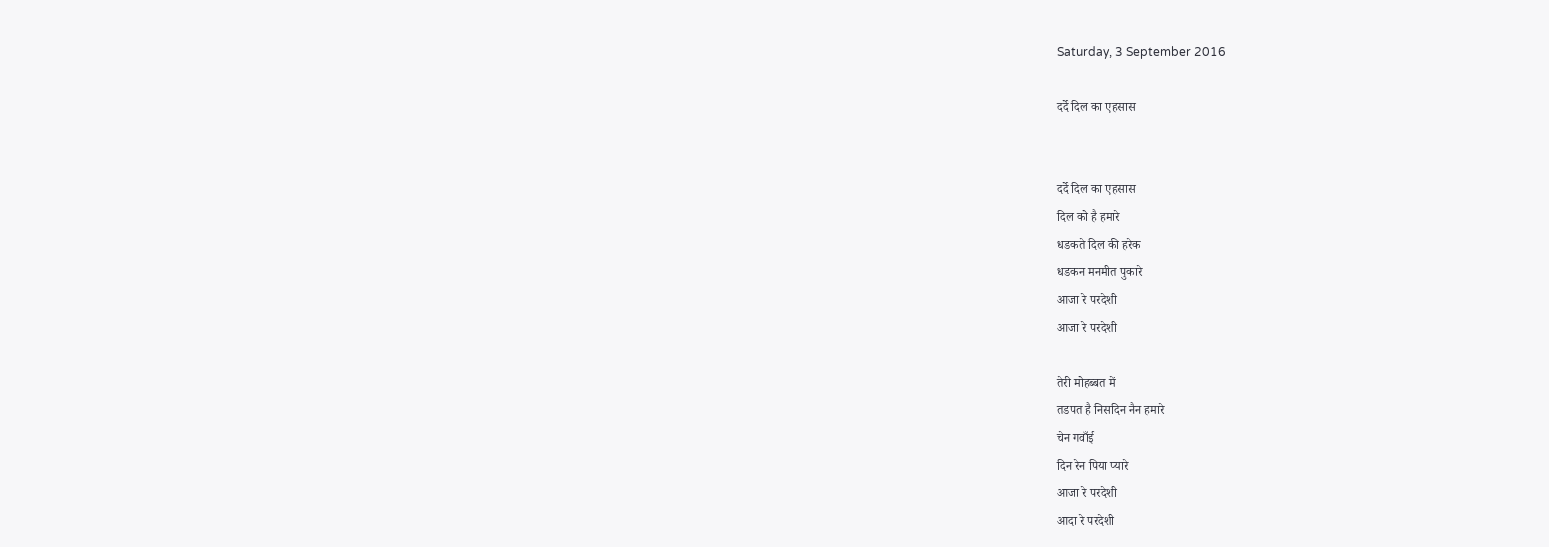Saturday, 3 September 2016

दर्दे दिल का एहसास


दर्दे दिल का एहसास
दिल को है हमारे
धडकते दिल की हरेक
धडकन मनमीत पुकारे
आजा रे परदेशी
आजा रे परदेशी

तेरी मोहब्बत में
तडपत है निसदिन नैन हमारे
चेन गवाँई
दिन रेन पिया प्यारे
आजा रे परदेशी
आदा रे परदेशी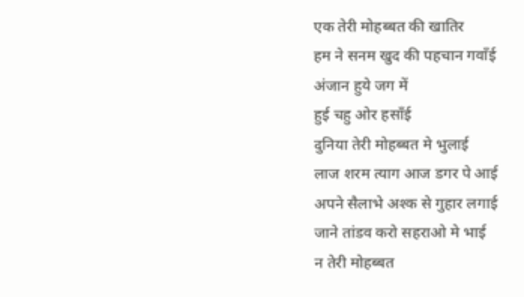एक तेरी मोहब्बत की खातिर
हम ने सनम खुद की पहचान गवाँई
अंजान हुये जग में
हुई चहु ओर हसाँई
दुनिया तेरी मोहब्बत मे भुलाई
लाज शरम त्याग आज डगर पे आई
अपने सैलाभे अश्क से गुहार लगाई
जाने तांडव करो सहराओ मे भाई
न तेरी मोहब्बत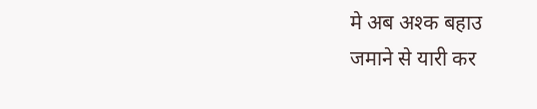मे अब अश्क बहाउ
जमाने से यारी कर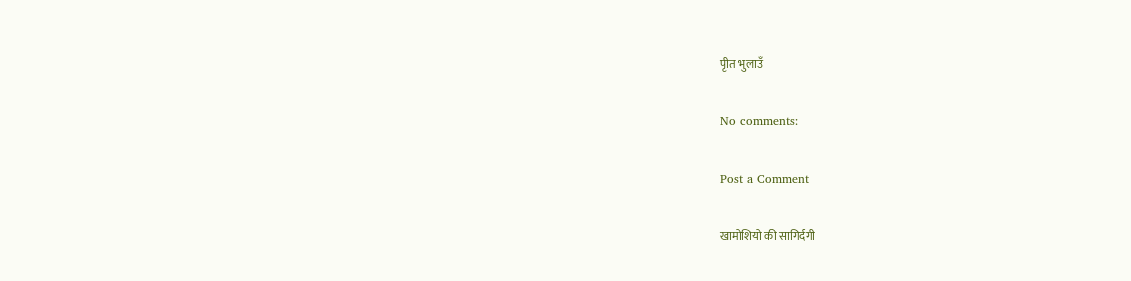पृीत भुलाउँ

No comments:

Post a Comment

खामोशियो की सागिर्दगी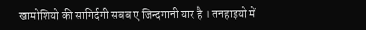खामोशियो की सागिर्दगी सबब ए जिन्दगानी यार है । तनहाइयो में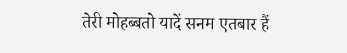तेरी मोहब्बतो यादें सनम एतबार हैं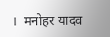।  मनोहर यादव